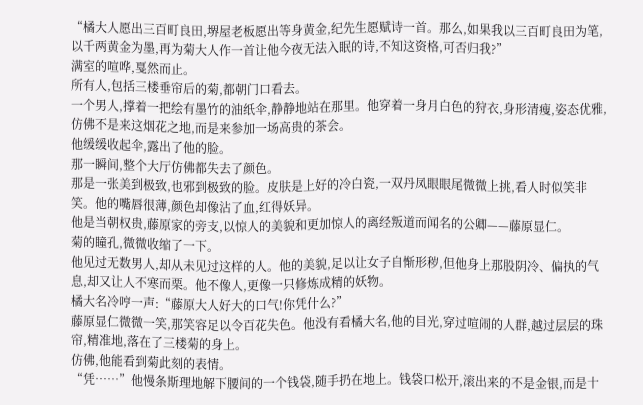“橘大人愿出三百町良田,堺屋老板愿出等身黄金,纪先生愿赋诗一首。那么,如果我以三百町良田为笔,以千两黄金为墨,再为菊大人作一首让他今夜无法入眠的诗,不知这资格,可否归我?”
满室的喧哗,戛然而止。
所有人,包括三楼垂帘后的菊,都朝门口看去。
一个男人,撑着一把绘有墨竹的油纸伞,静静地站在那里。他穿着一身月白色的狩衣,身形清瘦,姿态优雅,仿佛不是来这烟花之地,而是来参加一场高贵的茶会。
他缓缓收起伞,露出了他的脸。
那一瞬间,整个大厅仿佛都失去了颜色。
那是一张美到极致,也邪到极致的脸。皮肤是上好的冷白瓷,一双丹凤眼眼尾微微上挑,看人时似笑非笑。他的嘴唇很薄,颜色却像沾了血,红得妖异。
他是当朝权贵,藤原家的旁支,以惊人的美貌和更加惊人的离经叛道而闻名的公卿——藤原显仁。
菊的瞳孔,微微收缩了一下。
他见过无数男人,却从未见过这样的人。他的美貌,足以让女子自惭形秽,但他身上那股阴冷、偏执的气息,却又让人不寒而栗。他不像人,更像一只修炼成精的妖物。
橘大名冷哼一声:“藤原大人好大的口气!你凭什么?”
藤原显仁微微一笑,那笑容足以令百花失色。他没有看橘大名,他的目光,穿过喧闹的人群,越过层层的珠帘,精准地,落在了三楼菊的身上。
仿佛,他能看到菊此刻的表情。
“凭……”他慢条斯理地解下腰间的一个钱袋,随手扔在地上。钱袋口松开,滚出来的不是金银,而是十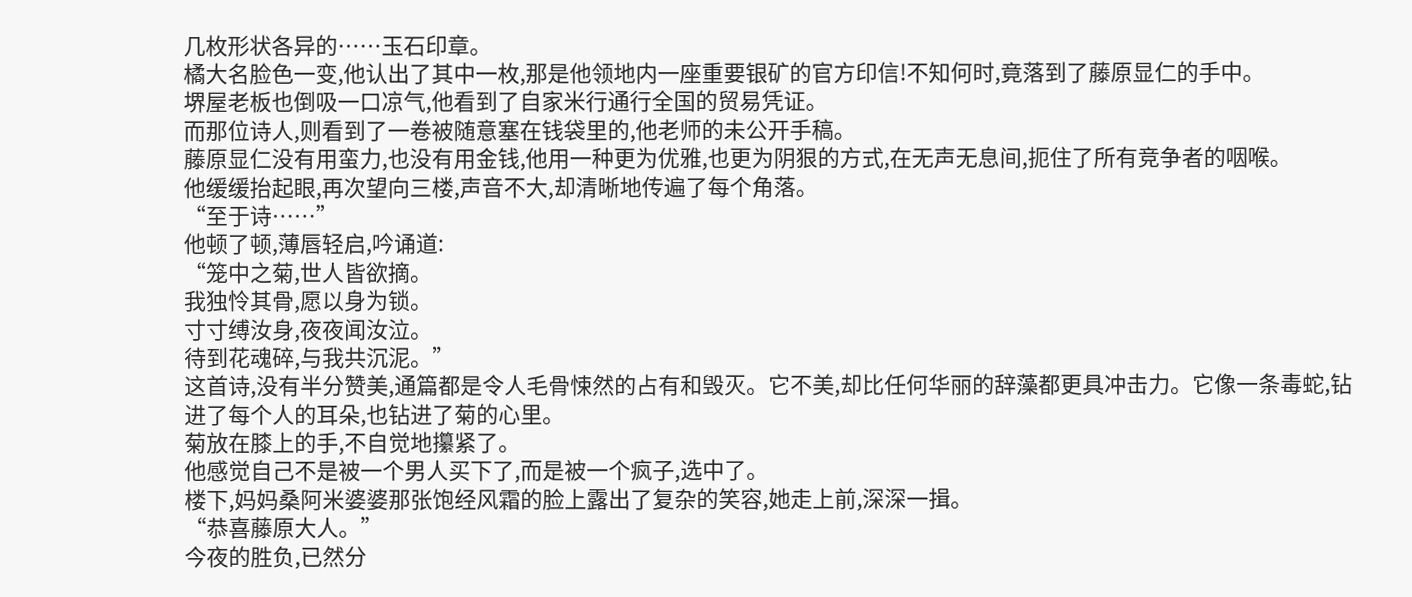几枚形状各异的……玉石印章。
橘大名脸色一变,他认出了其中一枚,那是他领地内一座重要银矿的官方印信!不知何时,竟落到了藤原显仁的手中。
堺屋老板也倒吸一口凉气,他看到了自家米行通行全国的贸易凭证。
而那位诗人,则看到了一卷被随意塞在钱袋里的,他老师的未公开手稿。
藤原显仁没有用蛮力,也没有用金钱,他用一种更为优雅,也更为阴狠的方式,在无声无息间,扼住了所有竞争者的咽喉。
他缓缓抬起眼,再次望向三楼,声音不大,却清晰地传遍了每个角落。
“至于诗……”
他顿了顿,薄唇轻启,吟诵道:
“笼中之菊,世人皆欲摘。
我独怜其骨,愿以身为锁。
寸寸缚汝身,夜夜闻汝泣。
待到花魂碎,与我共沉泥。”
这首诗,没有半分赞美,通篇都是令人毛骨悚然的占有和毁灭。它不美,却比任何华丽的辞藻都更具冲击力。它像一条毒蛇,钻进了每个人的耳朵,也钻进了菊的心里。
菊放在膝上的手,不自觉地攥紧了。
他感觉自己不是被一个男人买下了,而是被一个疯子,选中了。
楼下,妈妈桑阿米婆婆那张饱经风霜的脸上露出了复杂的笑容,她走上前,深深一揖。
“恭喜藤原大人。”
今夜的胜负,已然分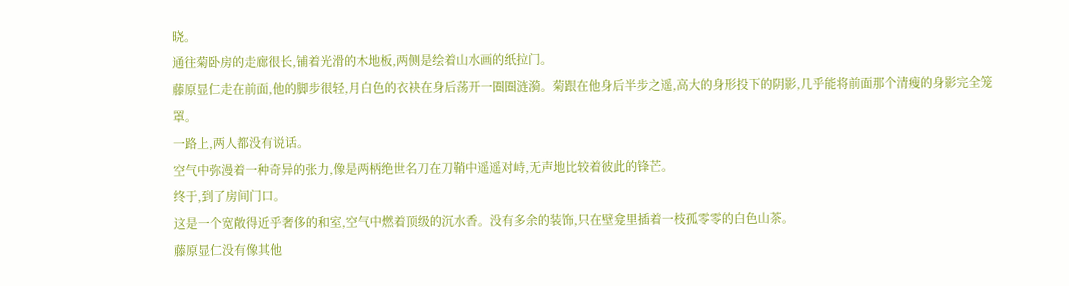晓。
通往菊卧房的走廊很长,铺着光滑的木地板,两侧是绘着山水画的纸拉门。
藤原显仁走在前面,他的脚步很轻,月白色的衣袂在身后荡开一圈圈涟漪。菊跟在他身后半步之遥,高大的身形投下的阴影,几乎能将前面那个清瘦的身影完全笼罩。
一路上,两人都没有说话。
空气中弥漫着一种奇异的张力,像是两柄绝世名刀在刀鞘中遥遥对峙,无声地比较着彼此的锋芒。
终于,到了房间门口。
这是一个宽敞得近乎奢侈的和室,空气中燃着顶级的沉水香。没有多余的装饰,只在壁龛里插着一枝孤零零的白色山茶。
藤原显仁没有像其他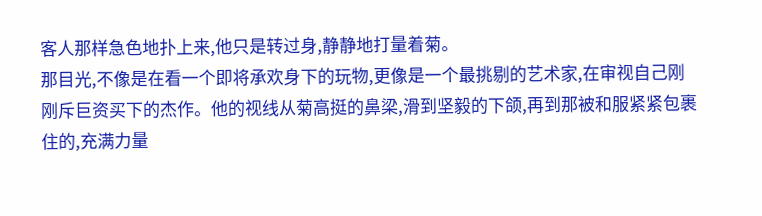客人那样急色地扑上来,他只是转过身,静静地打量着菊。
那目光,不像是在看一个即将承欢身下的玩物,更像是一个最挑剔的艺术家,在审视自己刚刚斥巨资买下的杰作。他的视线从菊高挺的鼻梁,滑到坚毅的下颌,再到那被和服紧紧包裹住的,充满力量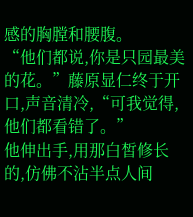感的胸膛和腰腹。
“他们都说,你是只园最美的花。”藤原显仁终于开口,声音清冷,“可我觉得,他们都看错了。”
他伸出手,用那白皙修长的,仿佛不沾半点人间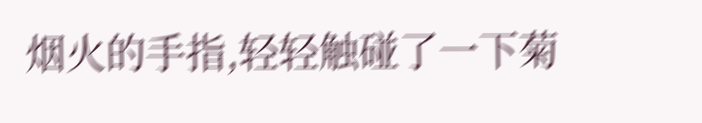烟火的手指,轻轻触碰了一下菊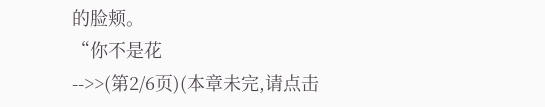的脸颊。
“你不是花
-->>(第2/6页)(本章未完,请点击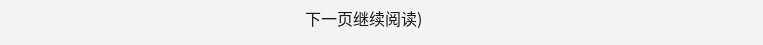下一页继续阅读)